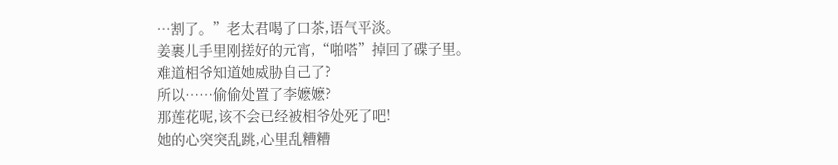…割了。”老太君喝了口茶,语气平淡。
姜裹儿手里刚搓好的元宵,“啪嗒”掉回了碟子里。
难道相爷知道她威胁自己了?
所以……偷偷处置了李嬷嬷?
那莲花呢,该不会已经被相爷处死了吧!
她的心突突乱跳,心里乱糟糟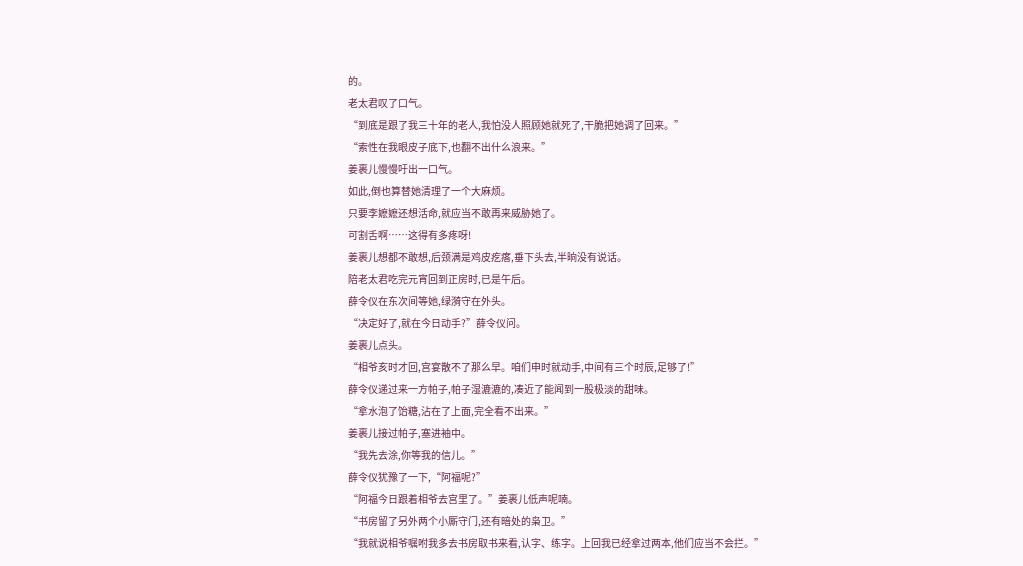的。
老太君叹了口气。
“到底是跟了我三十年的老人,我怕没人照顾她就死了,干脆把她调了回来。”
“索性在我眼皮子底下,也翻不出什么浪来。”
姜裹儿慢慢吁出一口气。
如此,倒也算替她清理了一个大麻烦。
只要李嬷嬷还想活命,就应当不敢再来威胁她了。
可割舌啊……这得有多疼呀!
姜裹儿想都不敢想,后颈满是鸡皮疙瘩,垂下头去,半晌没有说话。
陪老太君吃完元宵回到正房时,已是午后。
薛令仪在东次间等她,绿漪守在外头。
“决定好了,就在今日动手?”薛令仪问。
姜裹儿点头。
“相爷亥时才回,宫宴散不了那么早。咱们申时就动手,中间有三个时辰,足够了!”
薛令仪递过来一方帕子,帕子湿漉漉的,凑近了能闻到一股极淡的甜味。
“拿水泡了饴糖,沾在了上面,完全看不出来。”
姜裹儿接过帕子,塞进袖中。
“我先去涂,你等我的信儿。”
薛令仪犹豫了一下,“阿福呢?”
“阿福今日跟着相爷去宫里了。”姜裹儿低声呢喃。
“书房留了另外两个小厮守门,还有暗处的枭卫。”
“我就说相爷嘱咐我多去书房取书来看,认字、练字。上回我已经拿过两本,他们应当不会拦。”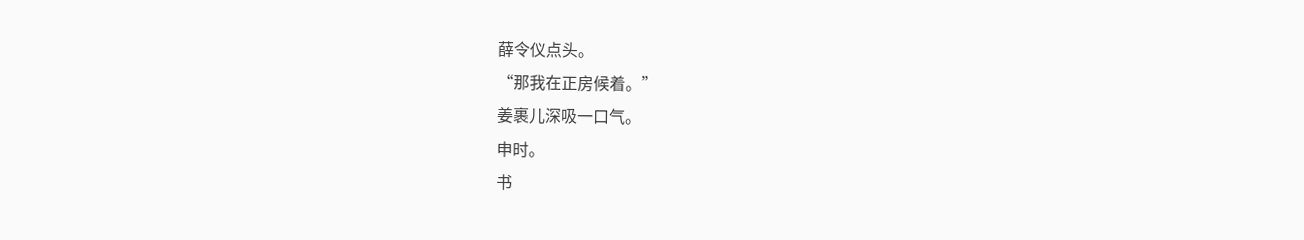薛令仪点头。
“那我在正房候着。”
姜裹儿深吸一口气。
申时。
书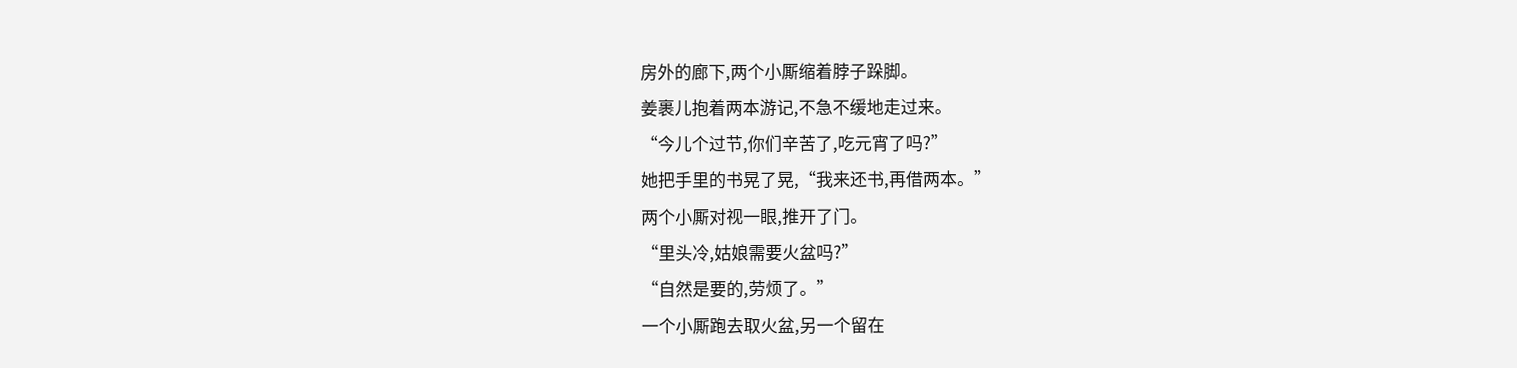房外的廊下,两个小厮缩着脖子跺脚。
姜裹儿抱着两本游记,不急不缓地走过来。
“今儿个过节,你们辛苦了,吃元宵了吗?”
她把手里的书晃了晃,“我来还书,再借两本。”
两个小厮对视一眼,推开了门。
“里头冷,姑娘需要火盆吗?”
“自然是要的,劳烦了。”
一个小厮跑去取火盆,另一个留在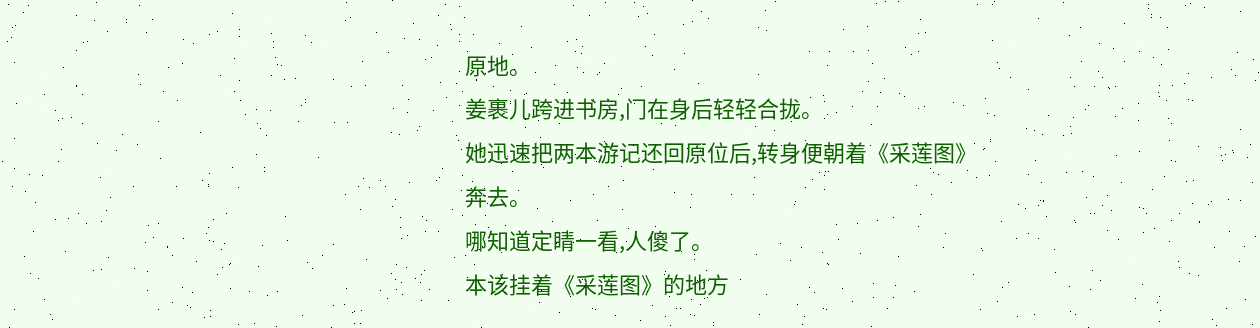原地。
姜裹儿跨进书房,门在身后轻轻合拢。
她迅速把两本游记还回原位后,转身便朝着《采莲图》奔去。
哪知道定睛一看,人傻了。
本该挂着《采莲图》的地方